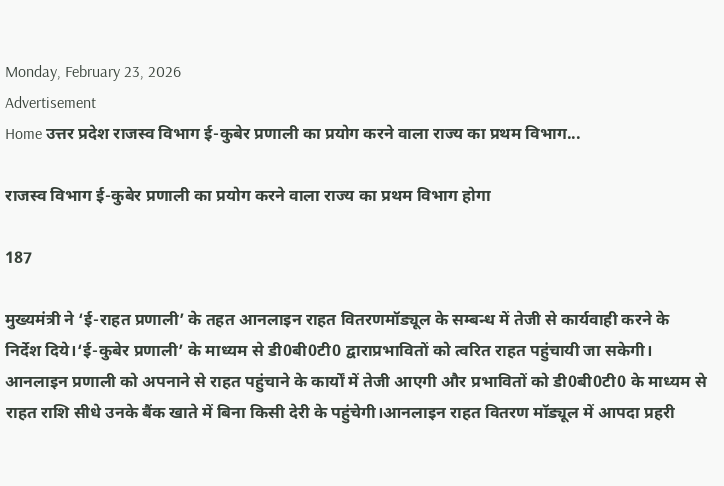Monday, February 23, 2026
Advertisement
Home उत्तर प्रदेश राजस्व विभाग ई-कुबेर प्रणाली का प्रयोग करने वाला राज्य का प्रथम विभाग...

राजस्व विभाग ई-कुबेर प्रणाली का प्रयोग करने वाला राज्य का प्रथम विभाग होगा

187

मुख्यमंत्री ने ‘ई-राहत प्रणाली’ के तहत आनलाइन राहत वितरणमॉड्यूल के सम्बन्ध में तेजी से कार्यवाही करने के निर्देश दिये।‘ई-कुबेर प्रणाली’ के माध्यम से डी0बी0टी0 द्वाराप्रभावितों को त्वरित राहत पहुंचायी जा सकेगी। आनलाइन प्रणाली को अपनाने से राहत पहुंचाने के कार्यों में तेजी आएगी और प्रभावितों को डी0बी0टी0 के माध्यम से राहत राशि सीधे उनके बैंक खाते में बिना किसी देरी के पहुंचेगी।आनलाइन राहत वितरण मॉड्यूल में आपदा प्रहरी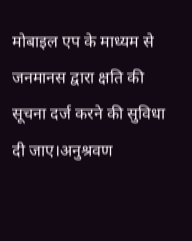मोबाइल एप के माध्यम से जनमानस द्वारा क्षति की सूचना दर्ज करने की सुविधा दी जाए।अनुश्रवण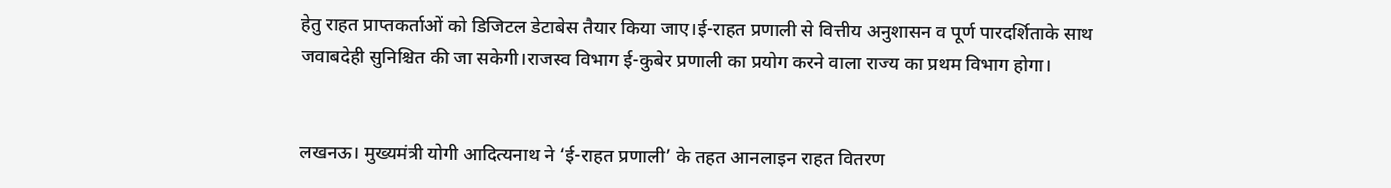हेतु राहत प्राप्तकर्ताओं को डिजिटल डेटाबेस तैयार किया जाए।ई-राहत प्रणाली से वित्तीय अनुशासन व पूर्ण पारदर्शिताके साथ जवाबदेही सुनिश्चित की जा सकेगी।राजस्व विभाग ई-कुबेर प्रणाली का प्रयोग करने वाला राज्य का प्रथम विभाग होगा।


लखनऊ। मुख्यमंत्री योगी आदित्यनाथ ने ‘ई-राहत प्रणाली’ के तहत आनलाइन राहत वितरण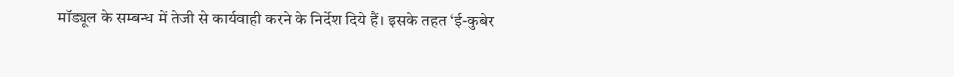मॉड्यूल के सम्बन्ध में तेजी से कार्यवाही करने के निर्देश दिये हैं। इसके तहत ‘ई-कुबेर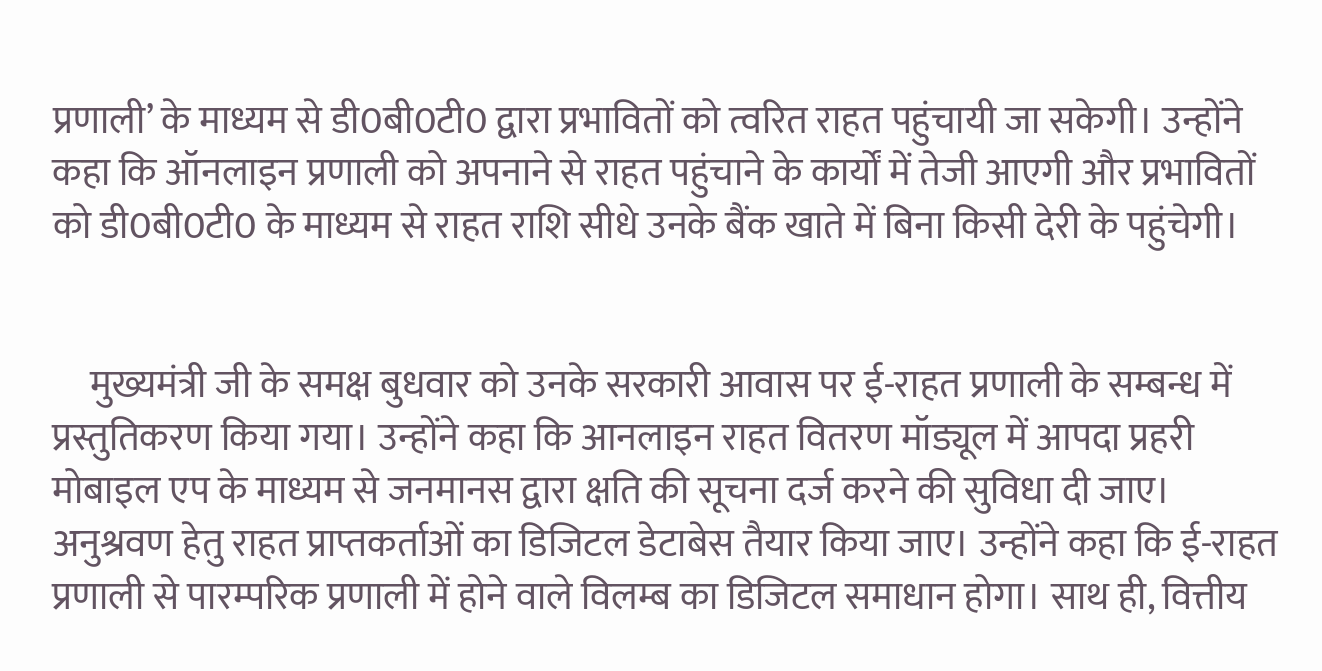प्रणाली’ के माध्यम से डी0बी0टी0 द्वारा प्रभावितों को त्वरित राहत पहुंचायी जा सकेगी। उन्होंने कहा कि ऑनलाइन प्रणाली को अपनाने से राहत पहुंचाने के कार्यों में तेजी आएगी और प्रभावितों को डी0बी0टी0 के माध्यम से राहत राशि सीधे उनके बैंक खाते में बिना किसी देरी के पहुंचेगी।


     मुख्यमंत्री जी के समक्ष बुधवार को उनके सरकारी आवास पर ई-राहत प्रणाली के सम्बन्ध में प्रस्तुतिकरण किया गया। उन्होंने कहा कि आनलाइन राहत वितरण मॉड्यूल में आपदा प्रहरी मोबाइल एप के माध्यम से जनमानस द्वारा क्षति की सूचना दर्ज करने की सुविधा दी जाए। अनुश्रवण हेतु राहत प्राप्तकर्ताओं का डिजिटल डेटाबेस तैयार किया जाए। उन्होंने कहा कि ई-राहत प्रणाली से पारम्परिक प्रणाली में होने वाले विलम्ब का डिजिटल समाधान होगा। साथ ही, वित्तीय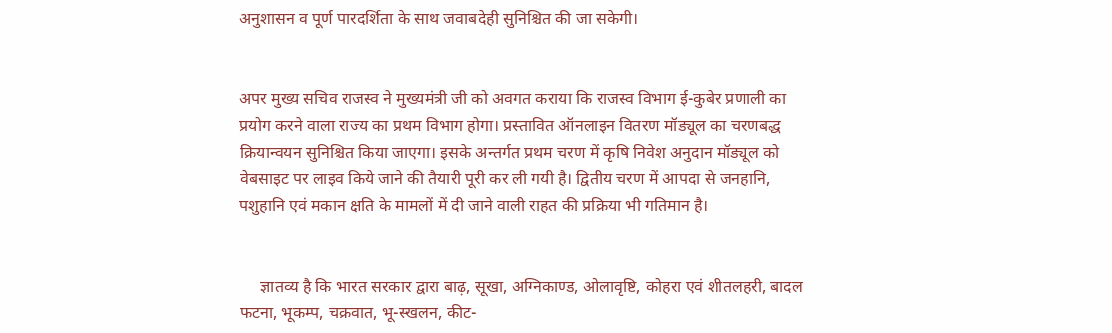अनुशासन व पूर्ण पारदर्शिता के साथ जवाबदेही सुनिश्चित की जा सकेगी।


अपर मुख्य सचिव राजस्व ने मुख्यमंत्री जी को अवगत कराया कि राजस्व विभाग ई-कुबेर प्रणाली का प्रयोग करने वाला राज्य का प्रथम विभाग होगा। प्रस्तावित ऑनलाइन वितरण मॉड्यूल का चरणबद्ध क्रियान्वयन सुनिश्चित किया जाएगा। इसके अन्तर्गत प्रथम चरण में कृषि निवेश अनुदान मॉड्यूल को वेबसाइट पर लाइव किये जाने की तैयारी पूरी कर ली गयी है। द्वितीय चरण में आपदा से जनहानि, पशुहानि एवं मकान क्षति के मामलों में दी जाने वाली राहत की प्रक्रिया भी गतिमान है।


     ज्ञातव्य है कि भारत सरकार द्वारा बाढ़, सूखा, अग्निकाण्ड, ओलावृष्टि, कोहरा एवं शीतलहरी, बादल फटना, भूकम्प, चक्रवात, भू-स्खलन, कीट-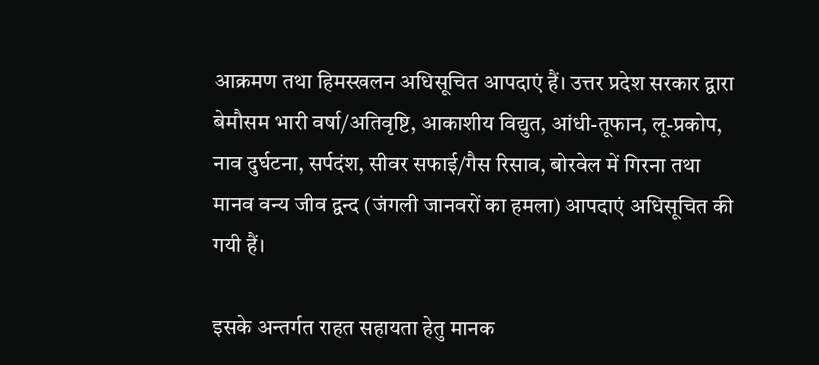आक्रमण तथा हिमस्खलन अधिसूचित आपदाएं हैं। उत्तर प्रदेश सरकार द्वारा बेमौसम भारी वर्षा/अतिवृष्टि, आकाशीय विद्युत, आंधी-तूफान, लू-प्रकोप, नाव दुर्घटना, सर्पदंश, सीवर सफाई/गैस रिसाव, बोरवेल में गिरना तथा मानव वन्य जीव द्वन्द (जंगली जानवरों का हमला) आपदाएं अधिसूचित की गयी हैं।

इसके अन्तर्गत राहत सहायता हेतु मानक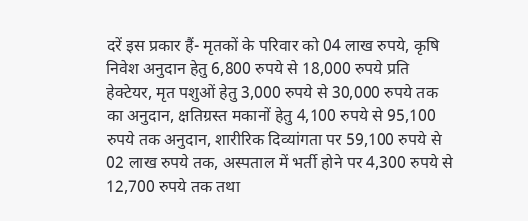दरें इस प्रकार हैं- मृतकों के परिवार को 04 लाख रुपये, कृषि निवेश अनुदान हेतु 6,800 रुपये से 18,000 रुपये प्रति हेक्टेयर, मृत पशुओं हेतु 3,000 रुपये से 30,000 रुपये तक का अनुदान, क्षतिग्रस्त मकानों हेतु 4,100 रुपये से 95,100 रुपये तक अनुदान, शारीरिक दिव्यांगता पर 59,100 रुपये से 02 लाख रुपये तक, अस्पताल में भर्ती होने पर 4,300 रुपये से 12,700 रुपये तक तथा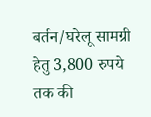बर्तन/घरेलू सामग्री हेतु 3,800 रुपये तक की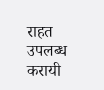राहत उपलब्ध करायी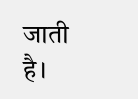जाती है।